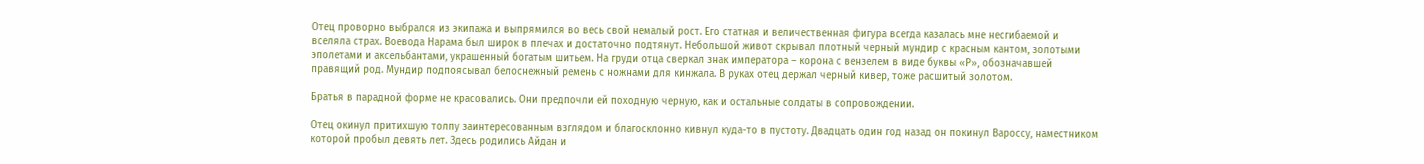Отец проворно выбрался из экипажа и выпрямился во весь свой немалый рост. Его статная и величественная фигура всегда казалась мне несгибаемой и вселяла страх. Воевода Нарама был широк в плечах и достаточно подтянут. Небольшой живот скрывал плотный черный мундир с красным кантом, золотыми эполетами и аксельбантами, украшенный богатым шитьем. На груди отца сверкал знак императора – корона с вензелем в виде буквы «Р», обозначавшей правящий род. Мундир подпоясывал белоснежный ремень с ножнами для кинжала. В руках отец держал черный кивер, тоже расшитый золотом.

Братья в парадной форме не красовались. Они предпочли ей походную черную, как и остальные солдаты в сопровождении.

Отец окинул притихшую толпу заинтересованным взглядом и благосклонно кивнул куда-то в пустоту. Двадцать один год назад он покинул Вароссу, наместником которой пробыл девять лет. Здесь родились Айдан и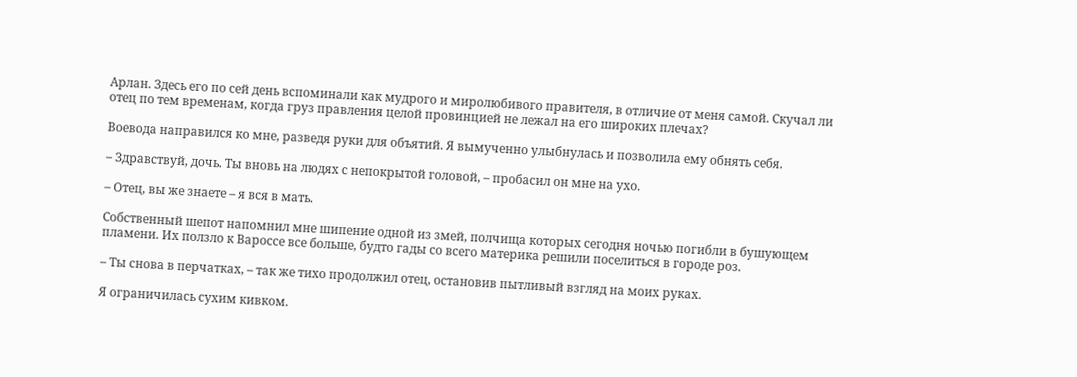Арлан. Здесь его по сей день вспоминали как мудрого и миролюбивого правителя, в отличие от меня самой. Скучал ли отец по тем временам, когда груз правления целой провинцией не лежал на его широких плечах?

Воевода направился ко мне, разведя руки для объятий. Я вымученно улыбнулась и позволила ему обнять себя.

– Здравствуй, дочь. Ты вновь на людях с непокрытой головой, – пробасил он мне на ухо.

– Отец, вы же знаете – я вся в мать.

Собственный шепот напомнил мне шипение одной из змей, полчища которых сегодня ночью погибли в бушующем пламени. Их ползло к Вароссе все больше, будто гады со всего материка решили поселиться в городе роз.

– Ты снова в перчатках, – так же тихо продолжил отец, остановив пытливый взгляд на моих руках.

Я ограничилась сухим кивком.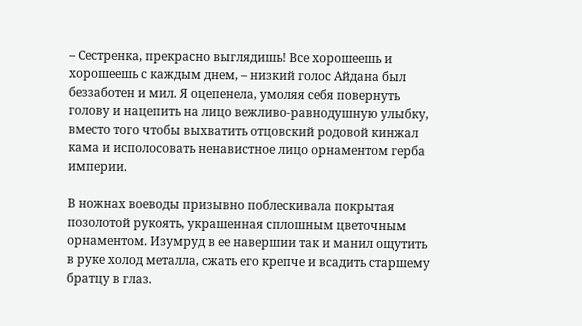– Сестренка, прекрасно выглядишь! Все хорошеешь и хорошеешь с каждым днем, – низкий голос Айдана был беззаботен и мил. Я оцепенела, умоляя себя повернуть голову и нацепить на лицо вежливо-равнодушную улыбку, вместо того чтобы выхватить отцовский родовой кинжал кама и исполосовать ненавистное лицо орнаментом герба империи.

В ножнах воеводы призывно поблескивала покрытая позолотой рукоять, украшенная сплошным цветочным орнаментом. Изумруд в ее навершии так и манил ощутить в руке холод металла, сжать его крепче и всадить старшему братцу в глаз.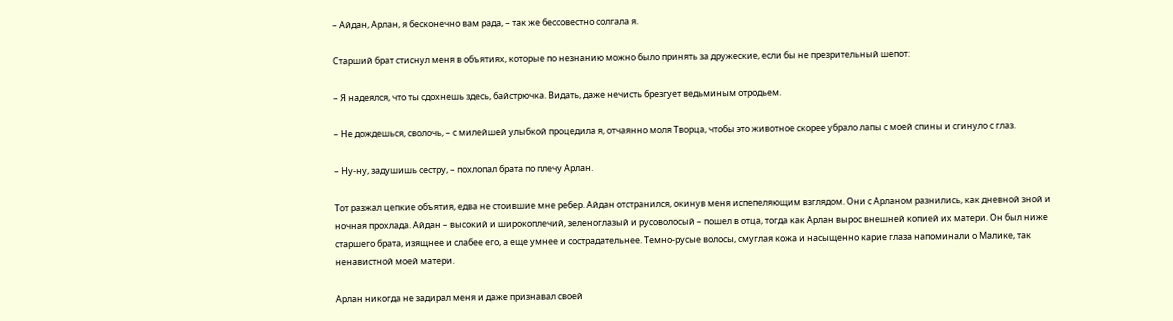– Айдан, Арлан, я бесконечно вам рада, – так же бессовестно солгала я.

Старший брат стиснул меня в объятиях, которые по незнанию можно было принять за дружеские, если бы не презрительный шепот:

– Я надеялся, что ты сдохнешь здесь, байстрючка. Видать, даже нечисть брезгует ведьминым отродьем.

– Не дождешься, сволочь, – с милейшей улыбкой процедила я, отчаянно моля Творца, чтобы это животное скорее убрало лапы с моей спины и сгинуло с глаз.

– Ну-ну, задушишь сестру, – похлопал брата по плечу Арлан.

Тот разжал цепкие объятия, едва не стоившие мне ребер. Айдан отстранился, окинув меня испепеляющим взглядом. Они с Арланом разнились, как дневной зной и ночная прохлада. Айдан – высокий и широкоплечий, зеленоглазый и русоволосый – пошел в отца, тогда как Арлан вырос внешней копией их матери. Он был ниже старшего брата, изящнее и слабее его, а еще умнее и сострадательнее. Темно-русые волосы, смуглая кожа и насыщенно карие глаза напоминали о Малике, так ненавистной моей матери.

Арлан никогда не задирал меня и даже признавал своей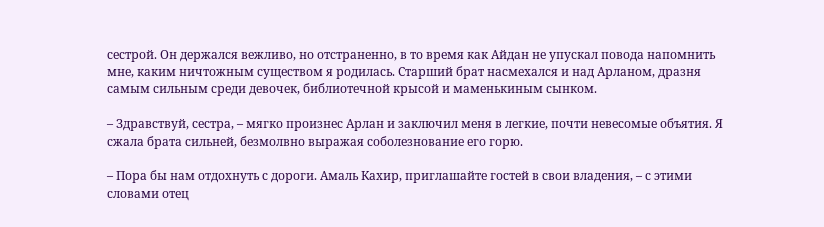сестрой. Он держался вежливо, но отстраненно, в то время как Айдан не упускал повода напомнить мне, каким ничтожным существом я родилась. Старший брат насмехался и над Арланом, дразня самым сильным среди девочек, библиотечной крысой и маменькиным сынком.

– Здравствуй, сестра, – мягко произнес Арлан и заключил меня в легкие, почти невесомые объятия. Я сжала брата сильней, безмолвно выражая соболезнование его горю.

– Пора бы нам отдохнуть с дороги. Амаль Кахир, приглашайте гостей в свои владения, – с этими словами отец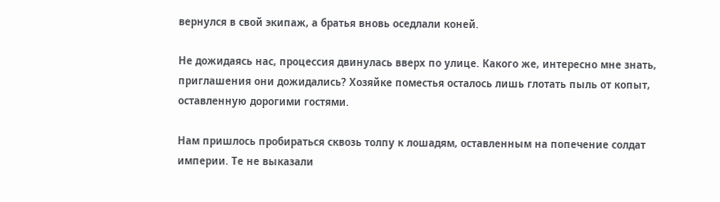вернулся в свой экипаж, а братья вновь оседлали коней.

Не дожидаясь нас, процессия двинулась вверх по улице. Какого же, интересно мне знать, приглашения они дожидались? Хозяйке поместья осталось лишь глотать пыль от копыт, оставленную дорогими гостями.

Нам пришлось пробираться сквозь толпу к лошадям, оставленным на попечение солдат империи. Те не выказали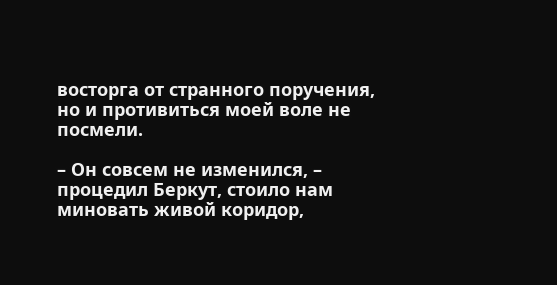восторга от странного поручения, но и противиться моей воле не посмели.

– Он совсем не изменился, – процедил Беркут, стоило нам миновать живой коридор,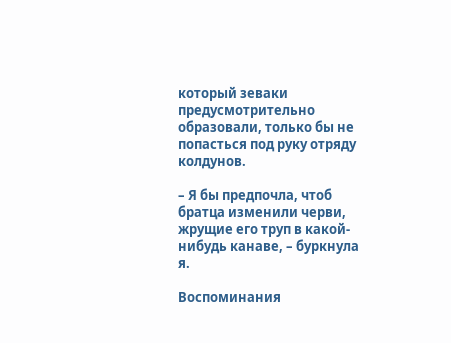который зеваки предусмотрительно образовали, только бы не попасться под руку отряду колдунов.

– Я бы предпочла, чтоб братца изменили черви, жрущие его труп в какой-нибудь канаве, – буркнула я.

Воспоминания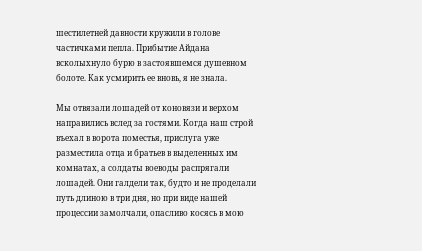шестилетней давности кружили в голове частичками пепла. Прибытие Айдана всколыхнуло бурю в застоявшемся душевном болоте. Как усмирить ее вновь, я не знала.

Мы отвязали лошадей от коновязи и верхом направились вслед за гостями. Когда наш строй въехал в ворота поместья, прислуга уже разместила отца и братьев в выделенных им комнатах, а солдаты воеводы распрягали лошадей. Они галдели так, будто и не проделали путь длиною в три дня, но при виде нашей процессии замолчали, опасливо косясь в мою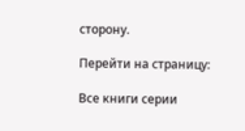сторону.

Перейти на страницу:

Все книги серии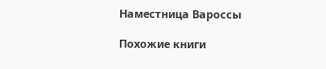Наместница Вароссы

Похожие книги